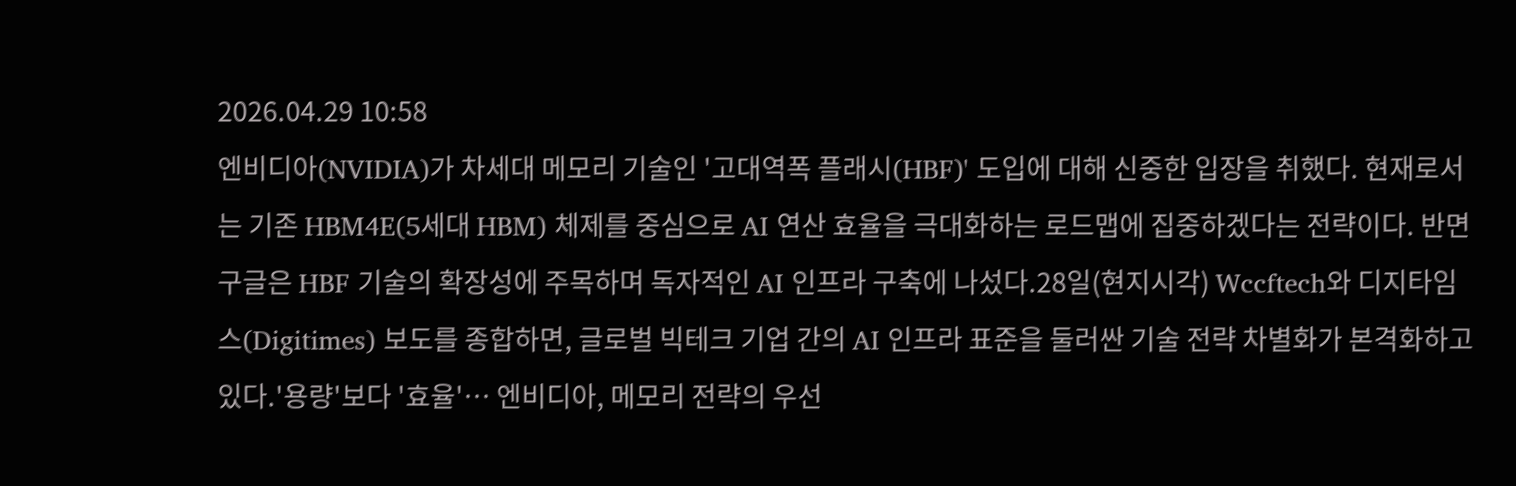2026.04.29 10:58
엔비디아(NVIDIA)가 차세대 메모리 기술인 '고대역폭 플래시(HBF)' 도입에 대해 신중한 입장을 취했다. 현재로서는 기존 HBM4E(5세대 HBM) 체제를 중심으로 AI 연산 효율을 극대화하는 로드맵에 집중하겠다는 전략이다. 반면 구글은 HBF 기술의 확장성에 주목하며 독자적인 AI 인프라 구축에 나섰다.28일(현지시각) Wccftech와 디지타임스(Digitimes) 보도를 종합하면, 글로벌 빅테크 기업 간의 AI 인프라 표준을 둘러싼 기술 전략 차별화가 본격화하고 있다.'용량'보다 '효율'… 엔비디아, 메모리 전략의 우선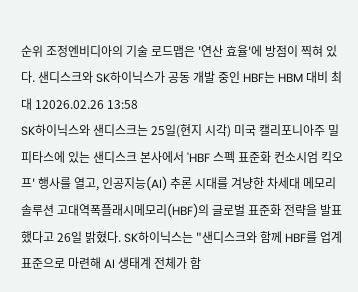순위 조정엔비디아의 기술 로드맵은 '연산 효율'에 방점이 찍혀 있다. 샌디스크와 SK하이닉스가 공동 개발 중인 HBF는 HBM 대비 최대 12026.02.26 13:58
SK하이닉스와 샌디스크는 25일(현지 시각) 미국 캘리포니아주 밀피타스에 있는 샌디스크 본사에서 'HBF 스펙 표준화 컨소시엄 킥오프' 행사를 열고, 인공지능(AI) 추론 시대를 겨냥한 차세대 메모리 솔루션 고대역폭플래시메모리(HBF)의 글로벌 표준화 전략을 발표했다고 26일 밝혔다. SK하이닉스는 "샌디스크와 함께 HBF를 업계 표준으로 마련해 AI 생태계 전체가 함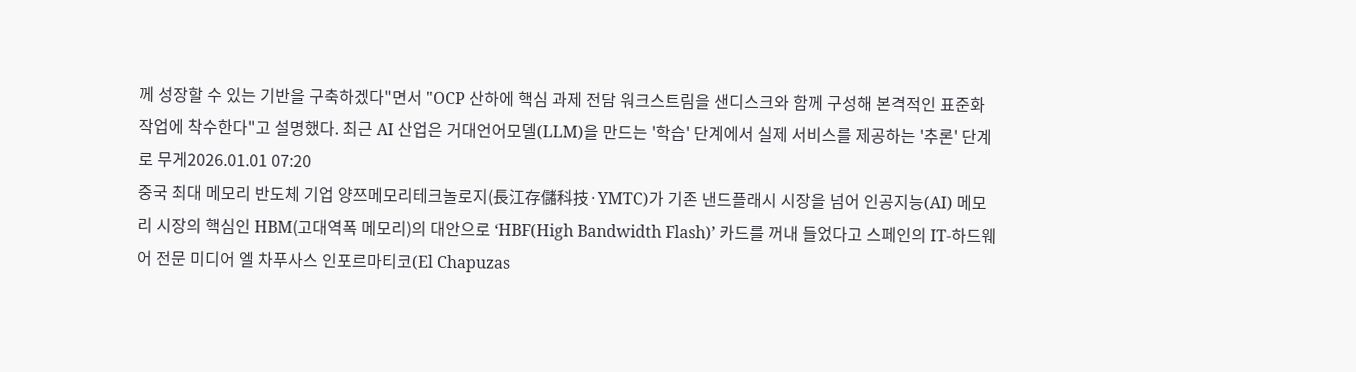께 성장할 수 있는 기반을 구축하겠다"면서 "OCP 산하에 핵심 과제 전담 워크스트림을 샌디스크와 함께 구성해 본격적인 표준화 작업에 착수한다"고 설명했다. 최근 AI 산업은 거대언어모델(LLM)을 만드는 '학습' 단계에서 실제 서비스를 제공하는 '추론' 단계로 무게2026.01.01 07:20
중국 최대 메모리 반도체 기업 양쯔메모리테크놀로지(長江存儲科技·YMTC)가 기존 낸드플래시 시장을 넘어 인공지능(AI) 메모리 시장의 핵심인 HBM(고대역폭 메모리)의 대안으로 ‘HBF(High Bandwidth Flash)’ 카드를 꺼내 들었다고 스페인의 IT-하드웨어 전문 미디어 엘 차푸사스 인포르마티코(El Chapuzas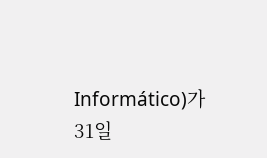Informático)가 31일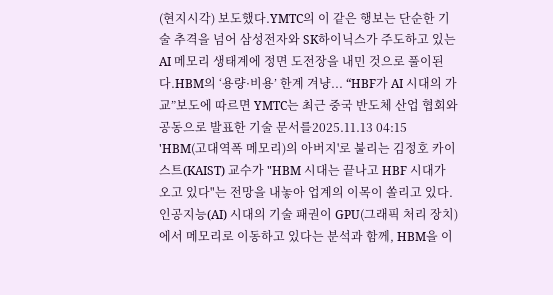(현지시각) 보도했다.YMTC의 이 같은 행보는 단순한 기술 추격을 넘어 삼성전자와 SK하이닉스가 주도하고 있는 AI 메모리 생태계에 정면 도전장을 내민 것으로 풀이된다.HBM의 ‘용량·비용’ 한계 겨냥... “HBF가 AI 시대의 가교”보도에 따르면 YMTC는 최근 중국 반도체 산업 협회와 공동으로 발표한 기술 문서를2025.11.13 04:15
'HBM(고대역폭 메모리)의 아버지'로 불리는 김정호 카이스트(KAIST) 교수가 "HBM 시대는 끝나고 HBF 시대가 오고 있다"는 전망을 내놓아 업계의 이목이 쏠리고 있다. 인공지능(AI) 시대의 기술 패권이 GPU(그래픽 처리 장치)에서 메모리로 이동하고 있다는 분석과 함께, HBM을 이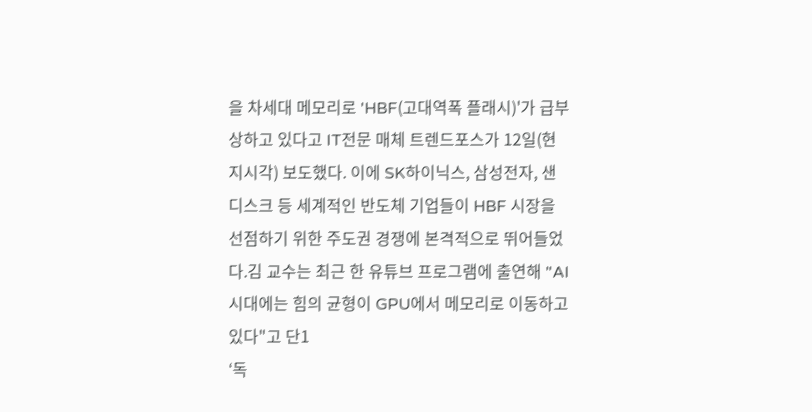을 차세대 메모리로 'HBF(고대역폭 플래시)'가 급부상하고 있다고 IT전문 매체 트렌드포스가 12일(현지시각) 보도했다. 이에 SK하이닉스, 삼성전자, 샌디스크 등 세계적인 반도체 기업들이 HBF 시장을 선점하기 위한 주도권 경쟁에 본격적으로 뛰어들었다.김 교수는 최근 한 유튜브 프로그램에 출연해 "AI 시대에는 힘의 균형이 GPU에서 메모리로 이동하고 있다"고 단1
‘독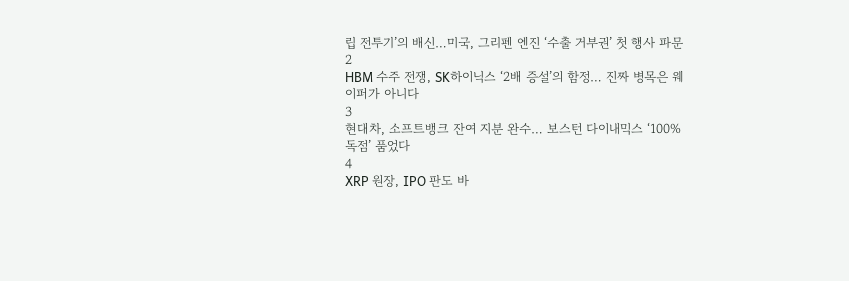립 전투기’의 배신…미국, 그리펜 엔진 ‘수출 거부권’ 첫 행사 파문
2
HBM 수주 전쟁, SK하이닉스 ‘2배 증설’의 함정… 진짜 병목은 웨이퍼가 아니다
3
현대차, 소프트뱅크 잔여 지분 완수… 보스턴 다이내믹스 ‘100% 독점’ 품었다
4
XRP 원장, IPO 판도 바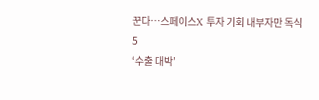꾼다…스페이스X 투자 기회 내부자만 독식
5
‘수출 대박’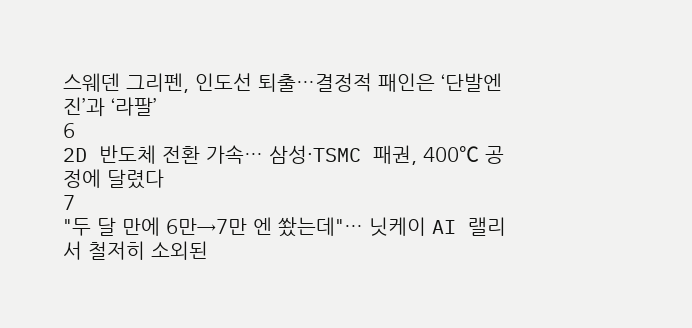스웨덴 그리펜, 인도선 퇴출…결정적 패인은 ‘단발엔진’과 ‘라팔’
6
2D 반도체 전환 가속… 삼성·TSMC 패권, 400℃ 공정에 달렸다
7
"두 달 만에 6만→7만 엔 쐈는데"… 닛케이 AI 랠리서 철저히 소외된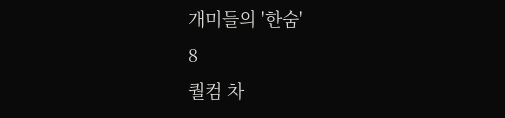개미들의 '한숨'
8
퀄컴 차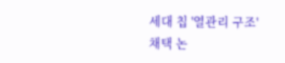세대 칩 '열관리 구조' 채택 논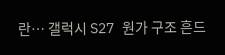란… 갤럭시 S27 원가 구조 흔드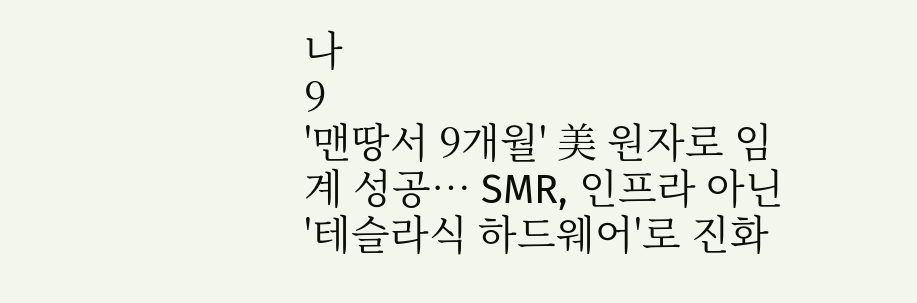나
9
'맨땅서 9개월' 美 원자로 임계 성공… SMR, 인프라 아닌 '테슬라식 하드웨어'로 진화